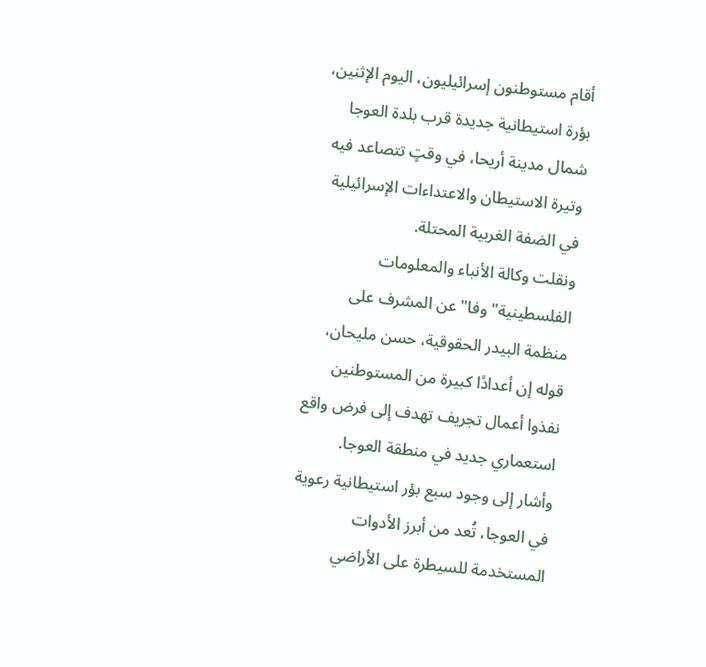أقام مستوطنون إسرائيليون، اليوم الإثنين، بؤرة استيطانية جديدة قرب بلدة العوجا شمال مدينة أريحا، في وقتٍ تتصاعد فيه وتيرة الاستيطان والاعتداءات الإسرائيلية في الضفة الغربية المحتلة.
ونقلت وكالة الأنباء والمعلومات الفلسطينية" وفا" عن المشرف على منظمة البيدر الحقوقية، حسن مليحان، قوله إن أعدادًا كبيرة من المستوطنين نفذوا أعمال تجريف تهدف إلى فرض واقع استعماري جديد في منطقة العوجا.
وأشار إلى وجود سبع بؤر استيطانية رعوية في العوجا، تُعد من أبرز الأدوات المستخدمة للسيطرة على الأراضي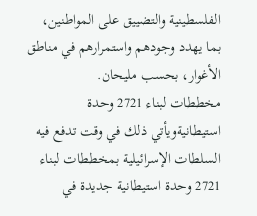الفلسطينية والتضييق على المواطنين، بما يهدد وجودهم واستمرارهم في مناطق الأغوار، بحسب مليحان.
مخططات لبناء 2721 وحدة استيطانيةويأتي ذلك في وقت تدفع فيه السلطات الإسرائيلية بمخططات لبناء 2721 وحدة استيطانية جديدة في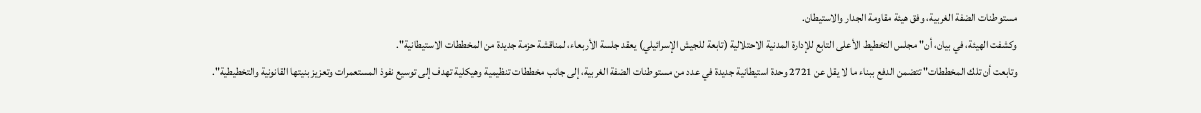مستوطنات الضفة الغربية، وفق هيئة مقاومة الجدار والاستيطان.
وكشفت الهيئة، في بيان، أن" مجلس التخطيط الأعلى التابع للإدارة المدنية الاحتلالية (تابعة للجيش الإسرائيلي) يعقد جلسة الأربعاء، لمناقشة حزمة جديدة من المخططات الاستيطانية".
وتابعت أن تلك المخططات" تتضمن الدفع ببناء ما لا يقل عن 2721 وحدة استيطانية جديدة في عدد من مستوطنات الضفة الغربية، إلى جانب مخططات تنظيمية وهيكلية تهدف إلى توسيع نفوذ المستعمرات وتعزيز بنيتها القانونية والتخطيطية".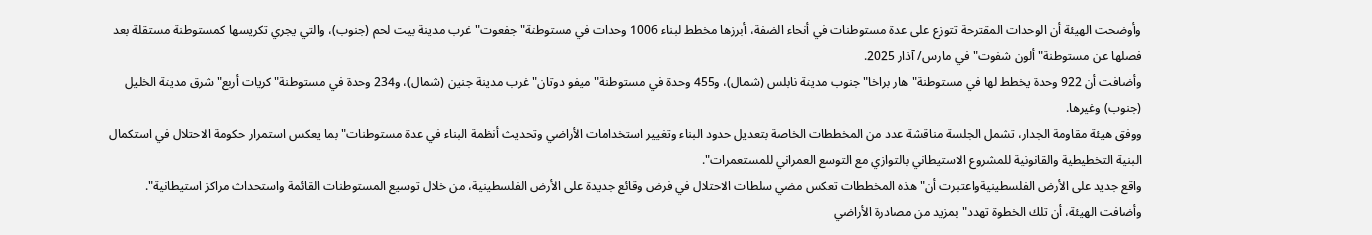وأوضحت الهيئة أن الوحدات المقترحة تتوزع على عدة مستوطنات في أنحاء الضفة، أبرزها مخطط لبناء 1006 وحدات في مستوطنة" جفعوت" غرب مدينة بيت لحم (جنوب)، والتي يجري تكريسها كمستوطنة مستقلة بعد فصلها عن مستوطنة" ألون شفوت" في مارس/ آذار 2025.
وأضافت أن 922 وحدة يخطط لها في مستوطنة" هار براخا" جنوب مدينة نابلس (شمال)، و455 وحدة في مستوطنة" ميفو دوتان" غرب مدينة جنين (شمال)، و234 وحدة في مستوطنة" كريات أربع" شرق مدينة الخليل (جنوب) وغيرها.
ووفق هيئة مقاومة الجدار، تشمل الجلسة مناقشة عدد من المخططات الخاصة بتعديل حدود البناء وتغيير استخدامات الأراضي وتحديث أنظمة البناء في عدة مستوطنات" بما يعكس استمرار حكومة الاحتلال في استكمال البنية التخطيطية والقانونية للمشروع الاستيطاني بالتوازي مع التوسع العمراني للمستعمرات".
واقع جديد على الأرض الفلسطينيةواعتبرت أن" هذه المخططات تعكس مضي سلطات الاحتلال في فرض وقائع جديدة على الأرض الفلسطينية، من خلال توسيع المستوطنات القائمة واستحداث مراكز استيطانية".
وأضافت الهيئة، أن تلك الخطوة تهدد" بمزيد من مصادرة الأراضي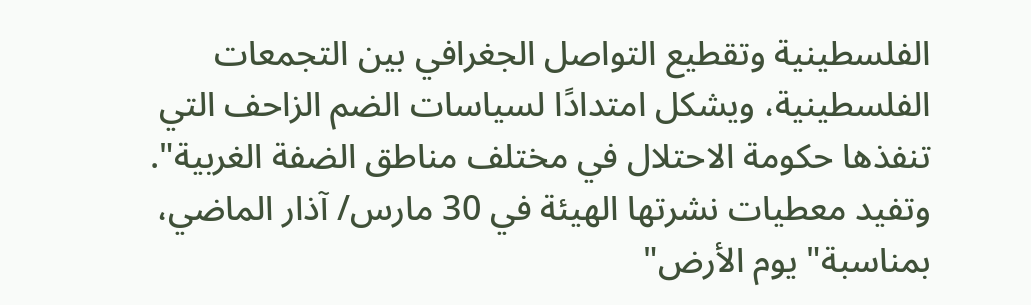الفلسطينية وتقطيع التواصل الجغرافي بين التجمعات الفلسطينية، ويشكل امتدادًا لسياسات الضم الزاحف التي تنفذها حكومة الاحتلال في مختلف مناطق الضفة الغربية".
وتفيد معطيات نشرتها الهيئة في 30 مارس/ آذار الماضي، بمناسبة" يوم الأرض"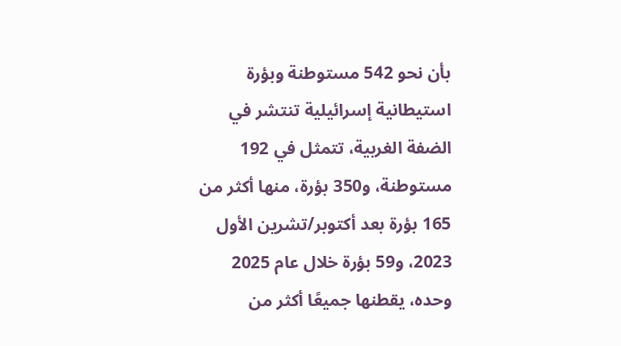بأن نحو 542 مستوطنة وبؤرة استيطانية إسرائيلية تنتشر في الضفة الغربية، تتمثل في 192 مستوطنة، و350 بؤرة، منها أكثر من 165 بؤرة بعد أكتوبر/تشرين الأول 2023، و59 بؤرة خلال عام 2025 وحده، يقطنها جميعًا أكثر من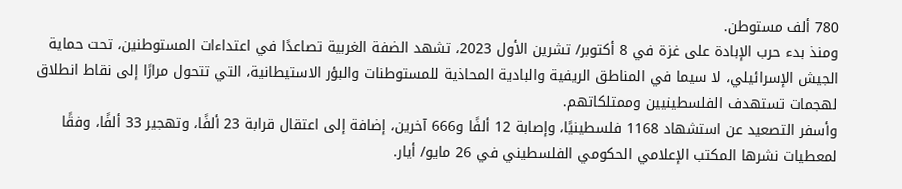780 ألف مستوطن.
ومنذ بدء حرب الإبادة على غزة في 8 أكتوبر/ تشرين الأول 2023، تشهد الضفة الغربية تصاعدًا في اعتداءات المستوطنين، تحت حماية الجيش الإسرائيلي، لا سيما في المناطق الريفية والبادية المحاذية للمستوطنات والبؤر الاستيطانية، التي تتحول مرارًا إلى نقاط انطلاق لهجمات تستهدف الفلسطينيين وممتلكاتهم.
وأسفر التصعيد عن استشهاد 1168 فلسطينيًا، وإصابة 12 ألفًا و666 آخرين، إضافة إلى اعتقال قرابة 23 ألفًا، وتهجير 33 ألفًا، وفقًا لمعطيات نشرها المكتب الإعلامي الحكومي الفلسطيني في 26 مايو/ أيار.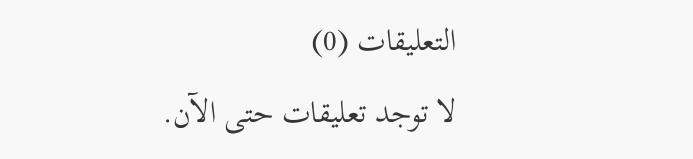التعليقات (0)
لا توجد تعليقات حتى الآن.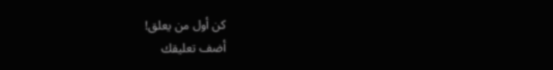كن أول من يعلق!
أضف تعليقك